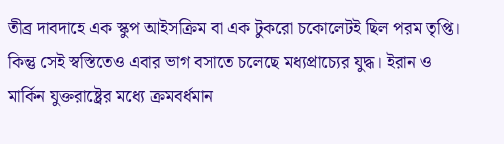তীব্র দাবদাহে এক স্কুপ আইসক্রিম বা এক টুকরো চকোলেটই ছিল পরম তৃপ্তি। কিন্তু সেই স্বস্তিতেও এবার ভাগ বসাতে চলেছে মধ্যপ্রাচ্যের যুদ্ধ। ইরান ও মার্কিন যুক্তরাষ্ট্রের মধ্যে ক্রমবর্ধমান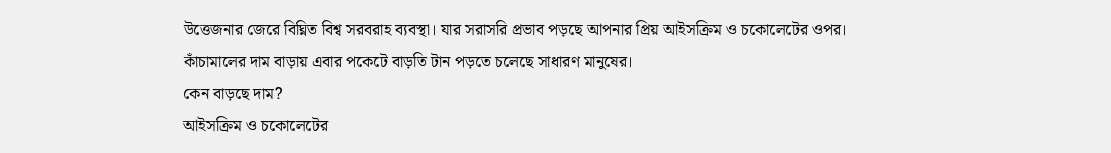উত্তেজনার জেরে বিঘ্নিত বিশ্ব সরবরাহ ব্যবস্থা। যার সরাসরি প্রভাব পড়ছে আপনার প্রিয় আইসক্রিম ও চকোলেটের ওপর। কাঁচামালের দাম বাড়ায় এবার পকেটে বাড়তি টান পড়তে চলেছে সাধারণ মানুষের।
কেন বাড়ছে দাম?
আইসক্রিম ও চকোলেটের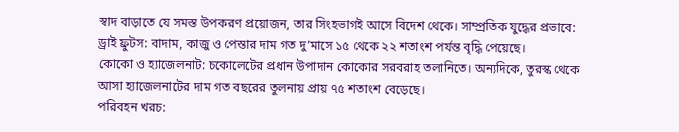স্বাদ বাড়াতে যে সমস্ত উপকরণ প্রয়োজন, তার সিংহভাগই আসে বিদেশ থেকে। সাম্প্রতিক যুদ্ধের প্রভাবে:
ড্রাই ফ্রুটস: বাদাম, কাজু ও পেস্তার দাম গত দু’মাসে ১৫ থেকে ২২ শতাংশ পর্যন্ত বৃদ্ধি পেয়েছে।
কোকো ও হ্যাজেলনাট: চকোলেটের প্রধান উপাদান কোকোর সরবরাহ তলানিতে। অন্যদিকে, তুরস্ক থেকে আসা হ্যাজেলনাটের দাম গত বছরের তুলনায় প্রায় ৭৫ শতাংশ বেড়েছে।
পরিবহন খরচ: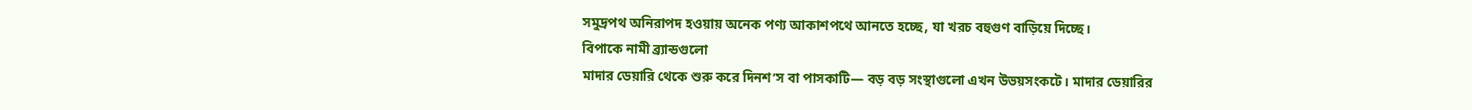সমুদ্রপথ অনিরাপদ হওয়ায় অনেক পণ্য আকাশপথে আনতে হচ্ছে, যা খরচ বহুগুণ বাড়িয়ে দিচ্ছে।
বিপাকে নামী ব্র্যান্ডগুলো
মাদার ডেয়ারি থেকে শুরু করে দিনশ’স বা পাসকাটি— বড় বড় সংস্থাগুলো এখন উভয়সংকটে। মাদার ডেয়ারির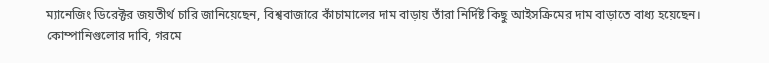ম্যানেজিং ডিরেক্টর জয়তীর্থ চারি জানিয়েছেন, বিশ্ববাজারে কাঁচামালের দাম বাড়ায় তাঁরা নির্দিষ্ট কিছু আইসক্রিমের দাম বাড়াতে বাধ্য হয়েছেন। কোম্পানিগুলোর দাবি, গরমে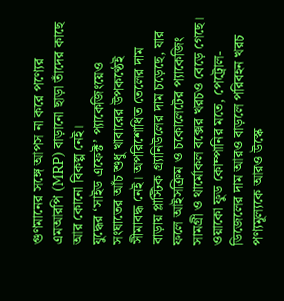গুণমানের সঙ্গে আপস না করে পণ্যের এমআরপি (MRP) বাড়ানো ছাড়া তাঁদের কাছে আর কোনো বিকল্প নেই।
যুদ্ধের ‘সাইড এফেক্ট’ প্যাকেজিংয়েও
সংঘাতের আঁচ শুধু খাবারের উপকণ্ঠেই সীমাবদ্ধ নেই। অপরিশোধিত তেলের দাম বাড়ায় প্লাস্টিক গ্র্যানিউলের দাম চড়েছে, যার ফলে আইসক্রিম ও চকোলেটের প্যাকেজিং সামগ্রী ও থার্মোকল বক্সের খরচও বেড়ে গেছে। ওয়াকো ফুড কোম্পানির মতে, পেট্রোল-ডিজেলের দাম আরও বাড়লে পরিবহন খরচ পণ্যমূল্যকে আরও উস্কে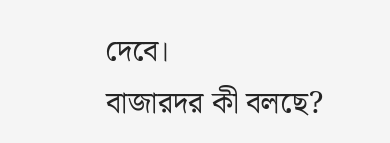দেবে।
বাজারদর কী বলছে?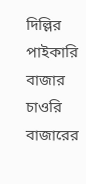দিল্লির পাইকারি বাজার চাওরি বাজারের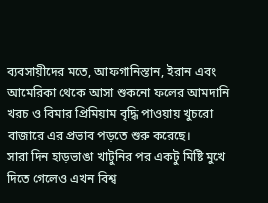ব্যবসায়ীদের মতে, আফগানিস্তান, ইরান এবং আমেরিকা থেকে আসা শুকনো ফলের আমদানি খরচ ও বিমার প্রিমিয়াম বৃদ্ধি পাওয়ায় খুচরো বাজারে এর প্রভাব পড়তে শুরু করেছে।
সারা দিন হাড়ভাঙা খাটুনির পর একটু মিষ্টি মুখে দিতে গেলেও এখন বিশ্ব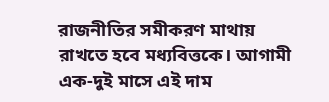রাজনীতির সমীকরণ মাথায় রাখতে হবে মধ্যবিত্তকে। আগামী এক-দুই মাসে এই দাম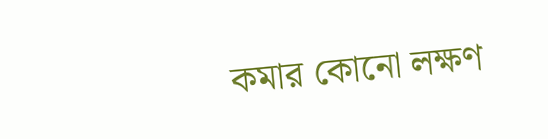কমার কোনো লক্ষণ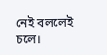নেই বললেই চলে।